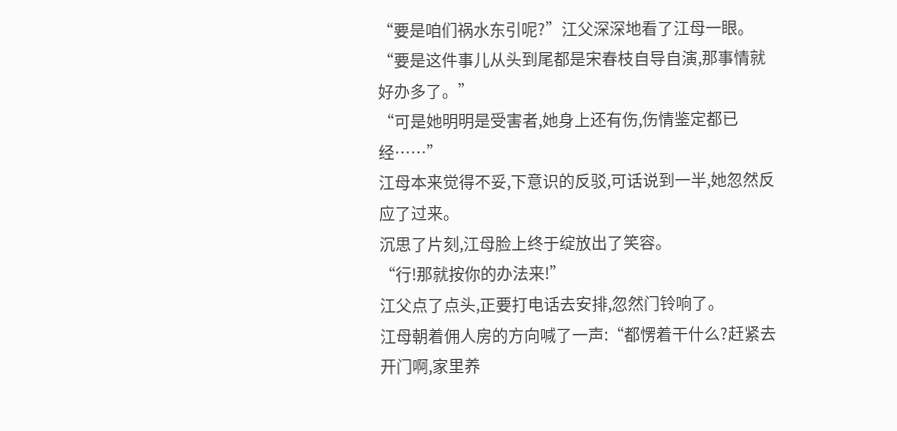“要是咱们祸水东引呢?”江父深深地看了江母一眼。
“要是这件事儿从头到尾都是宋春枝自导自演,那事情就好办多了。”
“可是她明明是受害者,她身上还有伤,伤情鉴定都已经……”
江母本来觉得不妥,下意识的反驳,可话说到一半,她忽然反应了过来。
沉思了片刻,江母脸上终于绽放出了笑容。
“行!那就按你的办法来!”
江父点了点头,正要打电话去安排,忽然门铃响了。
江母朝着佣人房的方向喊了一声:“都愣着干什么?赶紧去开门啊,家里养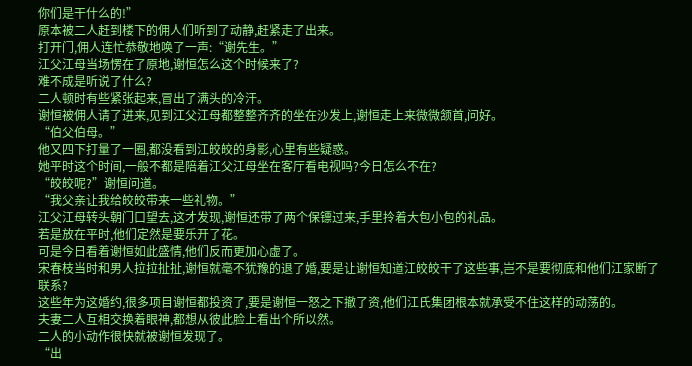你们是干什么的!”
原本被二人赶到楼下的佣人们听到了动静,赶紧走了出来。
打开门,佣人连忙恭敬地唤了一声:“谢先生。”
江父江母当场愣在了原地,谢恒怎么这个时候来了?
难不成是听说了什么?
二人顿时有些紧张起来,冒出了满头的冷汗。
谢恒被佣人请了进来,见到江父江母都整整齐齐的坐在沙发上,谢恒走上来微微颔首,问好。
“伯父伯母。”
他又四下打量了一圈,都没看到江皎皎的身影,心里有些疑惑。
她平时这个时间,一般不都是陪着江父江母坐在客厅看电视吗?今日怎么不在?
“皎皎呢?”谢恒问道。
“我父亲让我给皎皎带来一些礼物。”
江父江母转头朝门口望去,这才发现,谢恒还带了两个保镖过来,手里拎着大包小包的礼品。
若是放在平时,他们定然是要乐开了花。
可是今日看着谢恒如此盛情,他们反而更加心虚了。
宋春枝当时和男人拉拉扯扯,谢恒就毫不犹豫的退了婚,要是让谢恒知道江皎皎干了这些事,岂不是要彻底和他们江家断了联系?
这些年为这婚约,很多项目谢恒都投资了,要是谢恒一怒之下撤了资,他们江氏集团根本就承受不住这样的动荡的。
夫妻二人互相交换着眼神,都想从彼此脸上看出个所以然。
二人的小动作很快就被谢恒发现了。
“出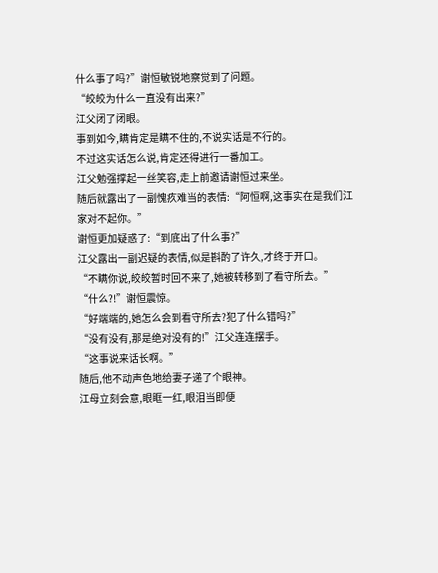什么事了吗?”谢恒敏锐地察觉到了问题。
“皎皎为什么一直没有出来?”
江父闭了闭眼。
事到如今,瞒肯定是瞒不住的,不说实话是不行的。
不过这实话怎么说,肯定还得进行一番加工。
江父勉强撑起一丝笑容,走上前邀请谢恒过来坐。
随后就露出了一副愧疚难当的表情:“阿恒啊,这事实在是我们江家对不起你。”
谢恒更加疑惑了:“到底出了什么事?”
江父露出一副迟疑的表情,似是斟酌了许久,才终于开口。
“不瞒你说,皎皎暂时回不来了,她被转移到了看守所去。”
“什么?!”谢恒震惊。
“好端端的,她怎么会到看守所去?犯了什么错吗?”
“没有没有,那是绝对没有的!”江父连连摆手。
“这事说来话长啊。”
随后,他不动声色地给妻子递了个眼神。
江母立刻会意,眼眶一红,眼泪当即便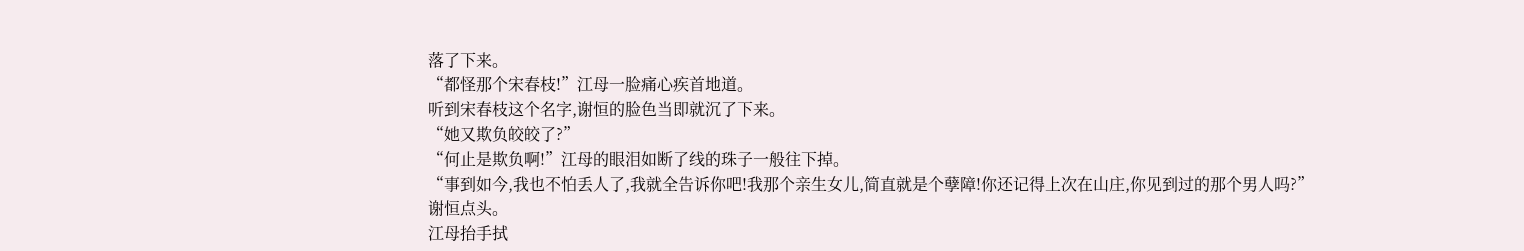落了下来。
“都怪那个宋春枝!”江母一脸痛心疾首地道。
听到宋春枝这个名字,谢恒的脸色当即就沉了下来。
“她又欺负皎皎了?”
“何止是欺负啊!”江母的眼泪如断了线的珠子一般往下掉。
“事到如今,我也不怕丢人了,我就全告诉你吧!我那个亲生女儿,简直就是个孽障!你还记得上次在山庄,你见到过的那个男人吗?”
谢恒点头。
江母抬手拭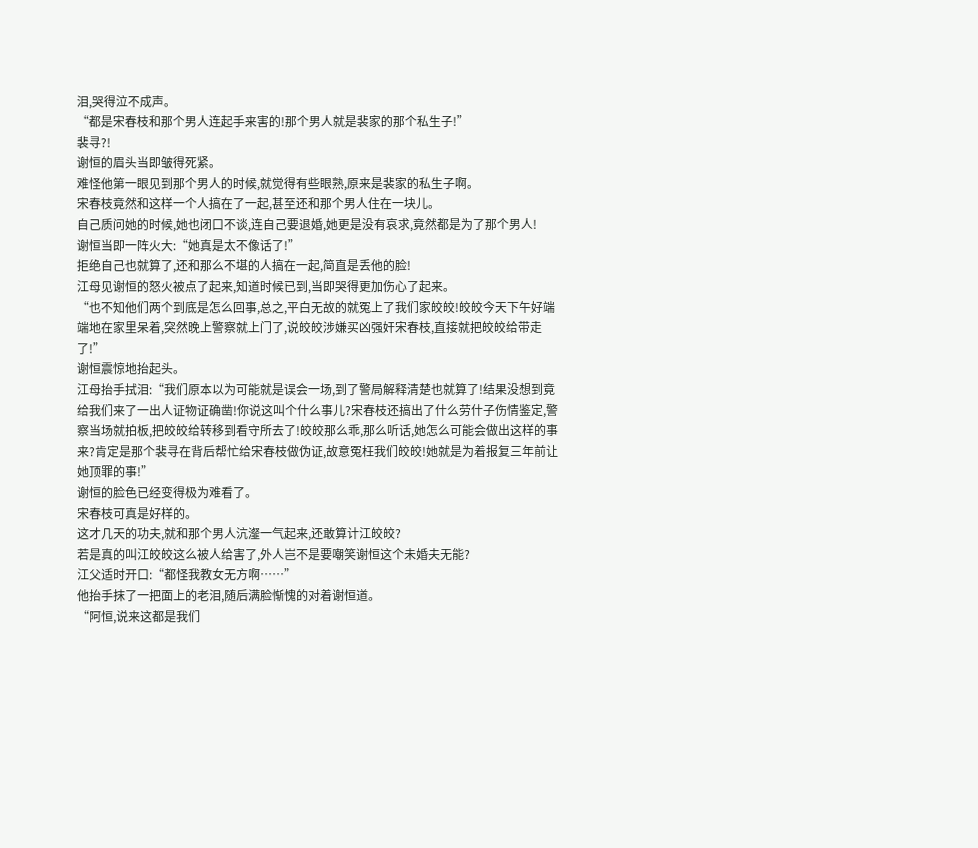泪,哭得泣不成声。
“都是宋春枝和那个男人连起手来害的!那个男人就是裴家的那个私生子!”
裴寻?!
谢恒的眉头当即皱得死紧。
难怪他第一眼见到那个男人的时候,就觉得有些眼熟,原来是裴家的私生子啊。
宋春枝竟然和这样一个人搞在了一起,甚至还和那个男人住在一块儿。
自己质问她的时候,她也闭口不谈,连自己要退婚,她更是没有哀求,竟然都是为了那个男人!
谢恒当即一阵火大:“她真是太不像话了!”
拒绝自己也就算了,还和那么不堪的人搞在一起,简直是丢他的脸!
江母见谢恒的怒火被点了起来,知道时候已到,当即哭得更加伤心了起来。
“也不知他们两个到底是怎么回事,总之,平白无故的就冤上了我们家皎皎!皎皎今天下午好端端地在家里呆着,突然晚上警察就上门了,说皎皎涉嫌买凶强奸宋春枝,直接就把皎皎给带走了!”
谢恒震惊地抬起头。
江母抬手拭泪:“我们原本以为可能就是误会一场,到了警局解释清楚也就算了!结果没想到竟给我们来了一出人证物证确凿!你说这叫个什么事儿?宋春枝还搞出了什么劳什子伤情鉴定,警察当场就拍板,把皎皎给转移到看守所去了!皎皎那么乖,那么听话,她怎么可能会做出这样的事来?肯定是那个裴寻在背后帮忙给宋春枝做伪证,故意冤枉我们皎皎!她就是为着报复三年前让她顶罪的事!”
谢恒的脸色已经变得极为难看了。
宋春枝可真是好样的。
这才几天的功夫,就和那个男人沆瀣一气起来,还敢算计江皎皎?
若是真的叫江皎皎这么被人给害了,外人岂不是要嘲笑谢恒这个未婚夫无能?
江父适时开口:“都怪我教女无方啊……”
他抬手抹了一把面上的老泪,随后满脸惭愧的对着谢恒道。
“阿恒,说来这都是我们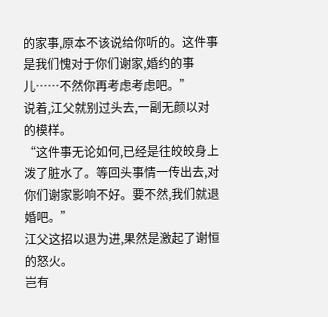的家事,原本不该说给你听的。这件事是我们愧对于你们谢家,婚约的事儿……不然你再考虑考虑吧。”
说着,江父就别过头去,一副无颜以对的模样。
“这件事无论如何,已经是往皎皎身上泼了脏水了。等回头事情一传出去,对你们谢家影响不好。要不然,我们就退婚吧。”
江父这招以退为进,果然是激起了谢恒的怒火。
岂有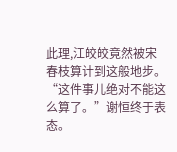此理,江皎皎竟然被宋春枝算计到这般地步。
“这件事儿绝对不能这么算了。”谢恒终于表态。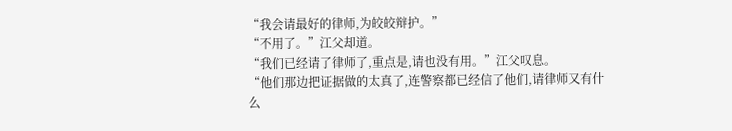“我会请最好的律师,为皎皎辩护。”
“不用了。”江父却道。
“我们已经请了律师了,重点是,请也没有用。”江父叹息。
“他们那边把证据做的太真了,连警察都已经信了他们,请律师又有什么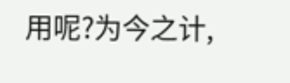用呢?为今之计,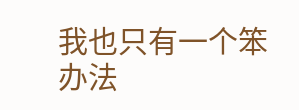我也只有一个笨办法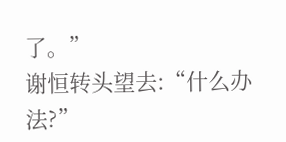了。”
谢恒转头望去:“什么办法?”